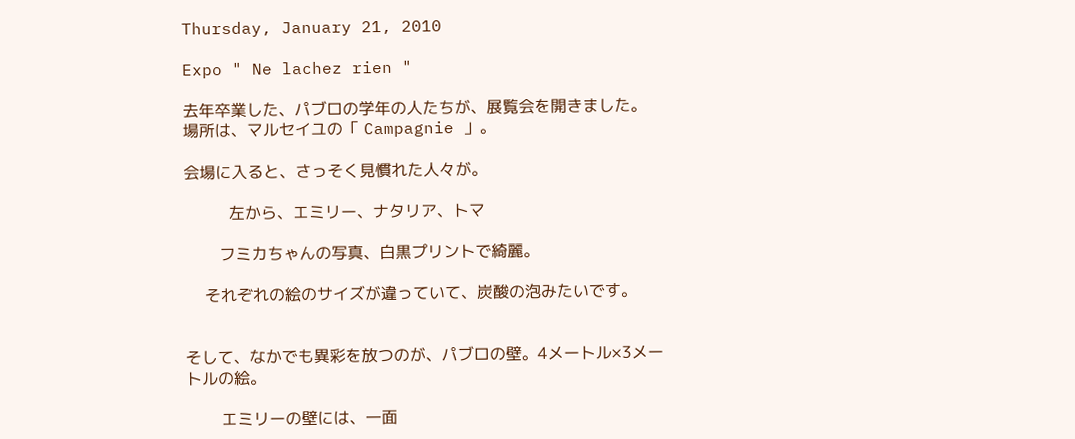Thursday, January 21, 2010

Expo " Ne lachez rien "

去年卒業した、パブロの学年の人たちが、展覧会を開きました。
場所は、マルセイユの「 Campagnie 」。

会場に入ると、さっそく見慣れた人々が。

         左から、エミリー、ナタリア、トマ

       フミカちゃんの写真、白黒プリントで綺麗。

    それぞれの絵のサイズが違っていて、炭酸の泡みたいです。


そして、なかでも異彩を放つのが、パブロの壁。4メートル×3メートルの絵。

       エミリーの壁には、一面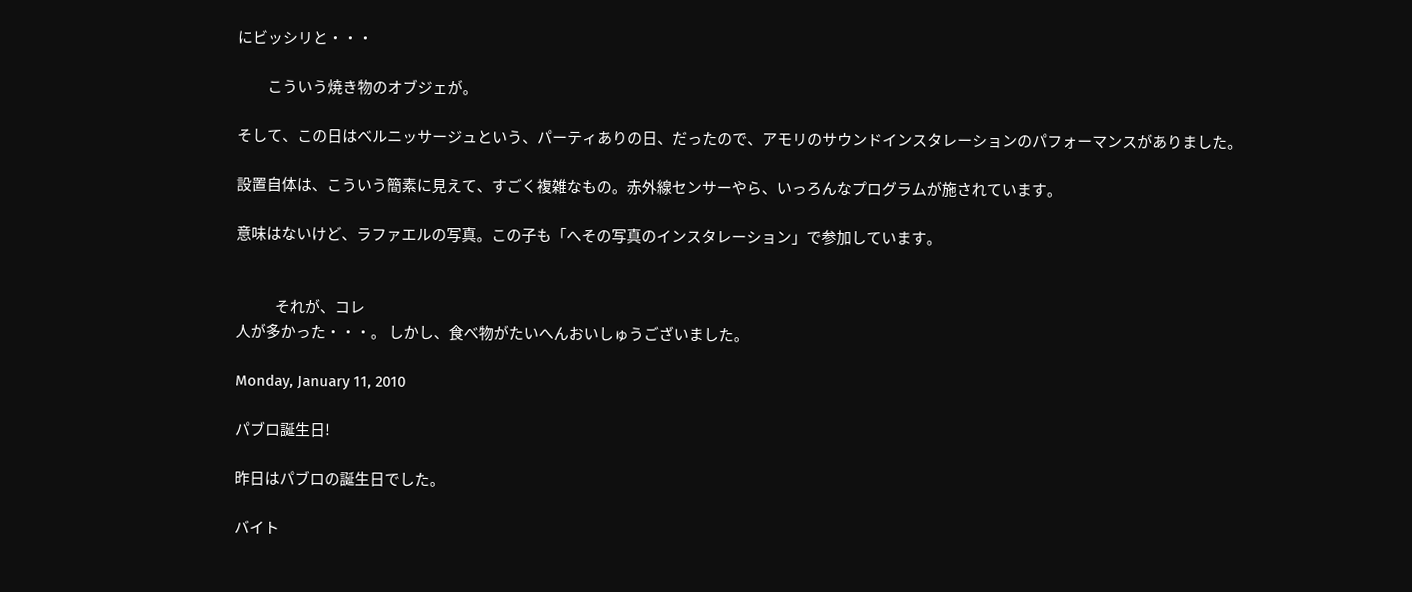にビッシリと・・・

          こういう焼き物のオブジェが。

そして、この日はベルニッサージュという、パーティありの日、だったので、アモリのサウンドインスタレーションのパフォーマンスがありました。

設置自体は、こういう簡素に見えて、すごく複雑なもの。赤外線センサーやら、いっろんなプログラムが施されています。

意味はないけど、ラファエルの写真。この子も「へその写真のインスタレーション」で参加しています。


             それが、コレ
人が多かった・・・。 しかし、食べ物がたいへんおいしゅうございました。

Monday, January 11, 2010

パブロ誕生日!

昨日はパブロの誕生日でした。

バイト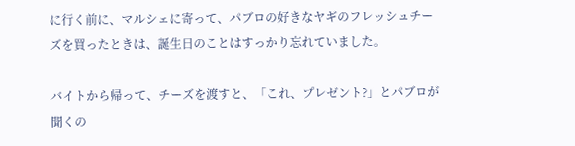に行く前に、マルシェに寄って、パブロの好きなヤギのフレッシュチーズを買ったときは、誕生日のことはすっかり忘れていました。

バイトから帰って、チーズを渡すと、「これ、プレゼント?」とパブロが聞くの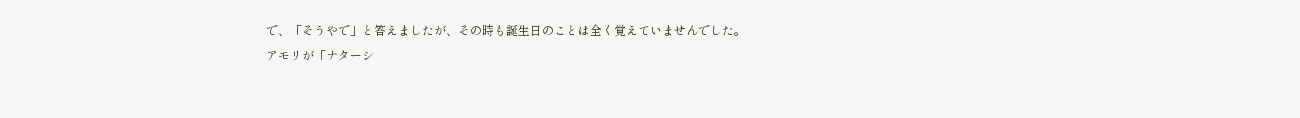で、「そうやで」と答えましたが、その時も誕生日のことは全く覚えていませんでした。
アモリが「ナターシ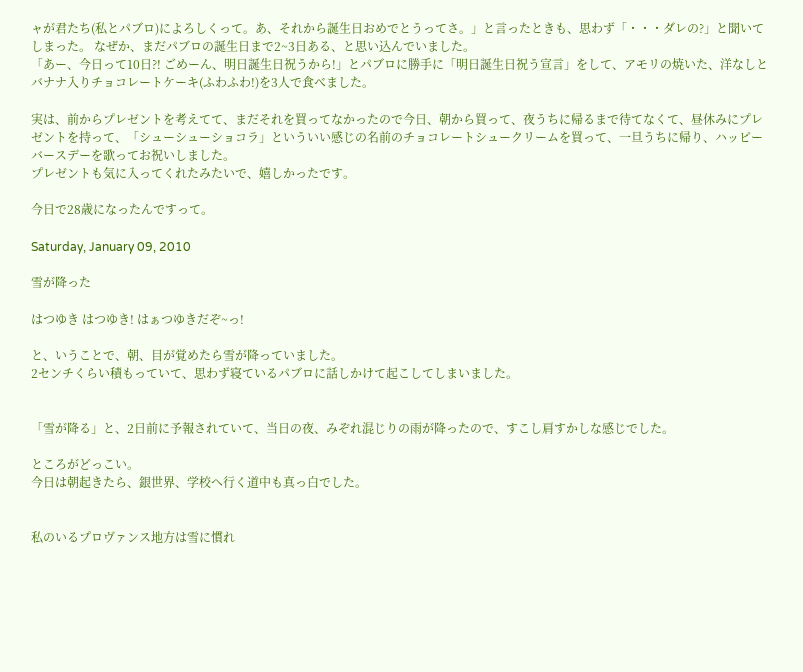ャが君たち(私とパブロ)によろしくって。あ、それから誕生日おめでとうってさ。」と言ったときも、思わず「・・・ダレの?」と聞いてしまった。 なぜか、まだパブロの誕生日まで2~3日ある、と思い込んでいました。
「あー、今日って10日?! ごめーん、明日誕生日祝うから!」とパブロに勝手に「明日誕生日祝う宣言」をして、アモリの焼いた、洋なしとバナナ入りチョコレートケーキ(ふわふわ!)を3人で食べました。

実は、前からプレゼントを考えてて、まだそれを買ってなかったので今日、朝から買って、夜うちに帰るまで待てなくて、昼休みにプレゼントを持って、「シューシューショコラ」といういい感じの名前のチョコレートシュークリームを買って、一旦うちに帰り、ハッピーバースデーを歌ってお祝いしました。
プレゼントも気に入ってくれたみたいで、嬉しかったです。

今日で28歳になったんですって。

Saturday, January 09, 2010

雪が降った

はつゆき はつゆき! はぁつゆきだぞ~っ!

と、いうことで、朝、目が覚めたら雪が降っていました。
2センチくらい積もっていて、思わず寝ているパブロに話しかけて起こしてしまいました。


「雪が降る」と、2日前に予報されていて、当日の夜、みぞれ混じりの雨が降ったので、すこし肩すかしな感じでした。

ところがどっこい。
今日は朝起きたら、銀世界、学校へ行く道中も真っ白でした。


私のいるプロヴァンス地方は雪に慣れ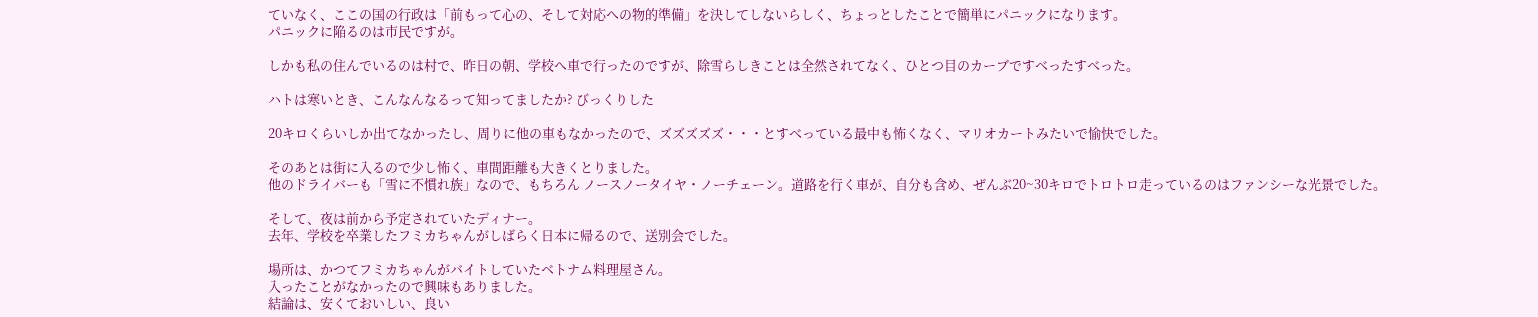ていなく、ここの国の行政は「前もって心の、そして対応への物的準備」を決してしないらしく、ちょっとしたことで簡単にパニックになります。
パニックに陥るのは市民ですが。

しかも私の住んでいるのは村で、昨日の朝、学校へ車で行ったのですが、除雪らしきことは全然されてなく、ひとつ目のカーブですべったすべった。

ハトは寒いとき、こんなんなるって知ってましたか? びっくりした

20キロくらいしか出てなかったし、周りに他の車もなかったので、ズズズズズ・・・とすべっている最中も怖くなく、マリオカートみたいで愉快でした。

そのあとは街に入るので少し怖く、車間距離も大きくとりました。
他のドライバーも「雪に不慣れ族」なので、もちろん ノースノータイヤ・ノーチェーン。道路を行く車が、自分も含め、ぜんぶ20~30キロでトロトロ走っているのはファンシーな光景でした。

そして、夜は前から予定されていたディナー。
去年、学校を卒業したフミカちゃんがしばらく日本に帰るので、送別会でした。

場所は、かつてフミカちゃんがバイトしていたベトナム料理屋さん。
入ったことがなかったので興味もありました。
結論は、安くておいしい、良い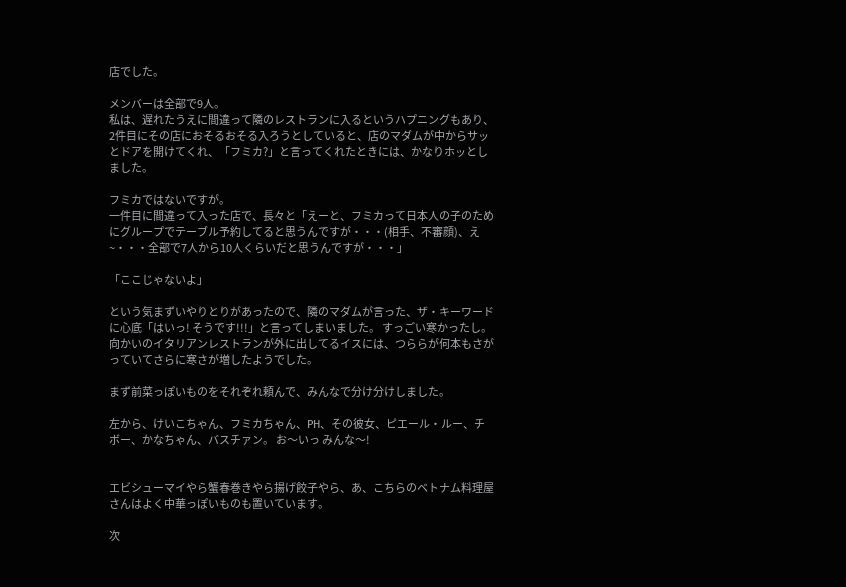店でした。

メンバーは全部で9人。
私は、遅れたうえに間違って隣のレストランに入るというハプニングもあり、2件目にその店におそるおそる入ろうとしていると、店のマダムが中からサッとドアを開けてくれ、「フミカ?」と言ってくれたときには、かなりホッとしました。

フミカではないですが。
一件目に間違って入った店で、長々と「えーと、フミカって日本人の子のためにグループでテーブル予約してると思うんですが・・・(相手、不審顔)、え~・・・全部で7人から10人くらいだと思うんですが・・・」

「ここじゃないよ」

という気まずいやりとりがあったので、隣のマダムが言った、ザ・キーワードに心底「はいっ! そうです!!!」と言ってしまいました。 すっごい寒かったし。
向かいのイタリアンレストランが外に出してるイスには、つららが何本もさがっていてさらに寒さが増したようでした。

まず前菜っぽいものをそれぞれ頼んで、みんなで分け分けしました。

左から、けいこちゃん、フミカちゃん、PH、その彼女、ピエール・ルー、チボー、かなちゃん、バスチァン。 お〜いっ みんな〜!


エビシューマイやら蟹春巻きやら揚げ餃子やら、あ、こちらのベトナム料理屋さんはよく中華っぽいものも置いています。

次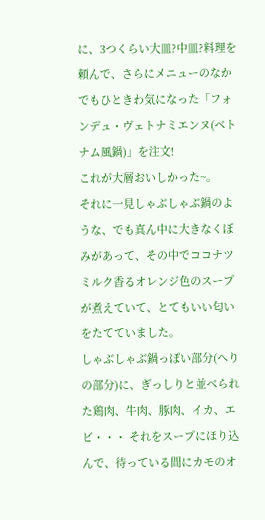に、3つくらい大皿?中皿?料理を頼んで、さらにメニューのなかでもひときわ気になった「フォンデュ・ヴェトナミエンヌ(ベトナム風鍋)」を注文!
これが大層おいしかった~。
それに一見しゃぶしゃぶ鍋のような、でも真ん中に大きなくぼみがあって、その中でココナツミルク香るオレンジ色のスープが煮えていて、とてもいい匂いをたてていました。
しゃぶしゃぶ鍋っぽい部分(へりの部分)に、ぎっしりと並べられた鶏肉、牛肉、豚肉、イカ、エビ・・・ それをスープにほり込んで、待っている間にカモのオ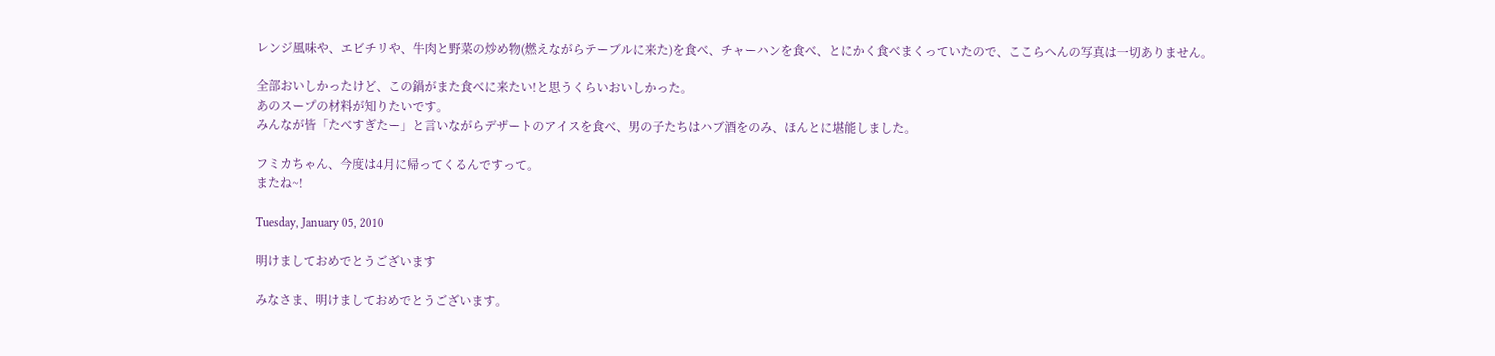レンジ風味や、エビチリや、牛肉と野菜の炒め物(燃えながらテーブルに来た)を食べ、チャーハンを食べ、とにかく食べまくっていたので、ここらへんの写真は一切ありません。

全部おいしかったけど、この鍋がまた食べに来たい!と思うくらいおいしかった。
あのスープの材料が知りたいです。
みんなが皆「たべすぎたー」と言いながらデザートのアイスを食べ、男の子たちはハブ酒をのみ、ほんとに堪能しました。

フミカちゃん、今度は4月に帰ってくるんですって。
またね~!

Tuesday, January 05, 2010

明けましておめでとうございます

みなさま、明けましておめでとうございます。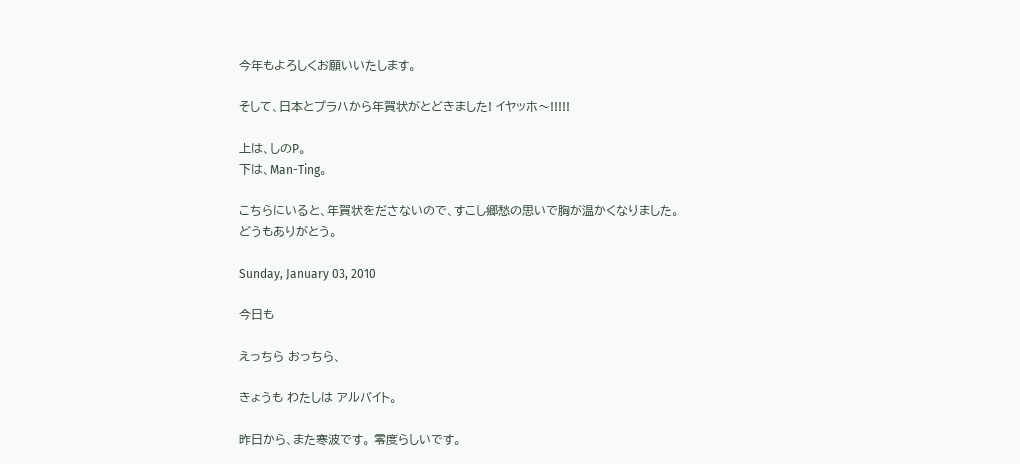今年もよろしくお願いいたします。

そして、日本とプラハから年賀状がとどきました! イヤッホ〜!!!!!

上は、しのP。
下は、Man-Ting。

こちらにいると、年賀状をださないので、すこし郷愁の思いで胸が温かくなりました。
どうもありがとう。

Sunday, January 03, 2010

今日も

えっちら おっちら、

きょうも わたしは アルバイト。

昨日から、また寒波です。 零度らしいです。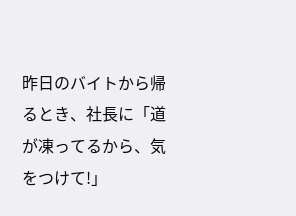昨日のバイトから帰るとき、社長に「道が凍ってるから、気をつけて!」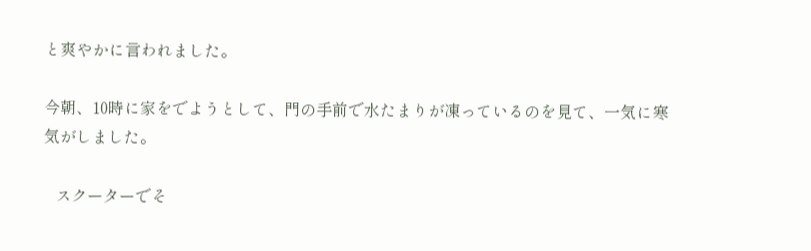と爽やかに言われました。

今朝、10時に家をでようとして、門の手前で水たまりが凍っているのを見て、一気に寒気がしました。

   スクーターでそ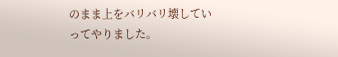のまま上をバリバリ壊していってやりました。